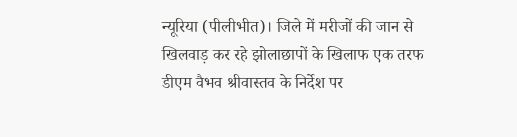न्यूरिया (पीलीभीत)। जिले में मरीजों की जान से खिलवाड़ कर रहे झोलाछापों के खिलाफ एक तरफ डीएम वैभव श्रीवास्तव के निर्देश पर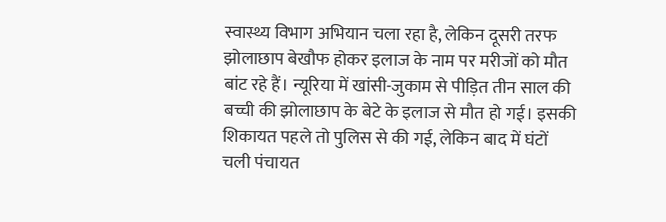स्वास्थ्य विभाग अभियान चला रहा है, लेकिन दूसरी तरफ झोलाछाप बेखौफ होकर इलाज के नाम पर मरीजों को मौत बांट रहे हैं। न्यूरिया में खांसी-जुकाम से पीड़ित तीन साल की बच्ची की झोलाछाप के बेटे के इलाज से मौत हो गई। इसकी शिकायत पहले तो पुलिस से की गई, लेकिन बाद में घंटों चली पंचायत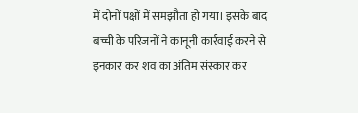में दोनों पक्षों में समझौता हो गया। इसके बाद बच्ची के परिजनों ने कानूनी कार्रवाई करने से इनकार कर शव का अंतिम संस्कार कर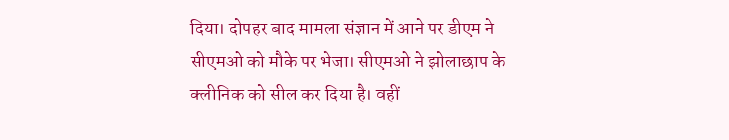दिया। दोपहर बाद मामला संज्ञान में आने पर डीएम ने सीएमओ को मौके पर भेजा। सीएमओ ने झोलाछाप के क्लीनिक को सील कर दिया है। वहीं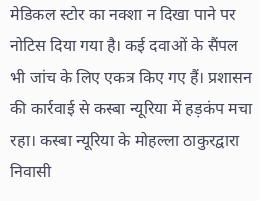मेडिकल स्टोर का नक्शा न दिखा पाने पर नोटिस दिया गया है। कई दवाओं के सैंपल भी जांच के लिए एकत्र किए गए हैं। प्रशासन की कार्रवाई से कस्बा न्यूरिया में हड़कंप मचा रहा। कस्बा न्यूरिया के मोहल्ला ठाकुरद्वारा निवासी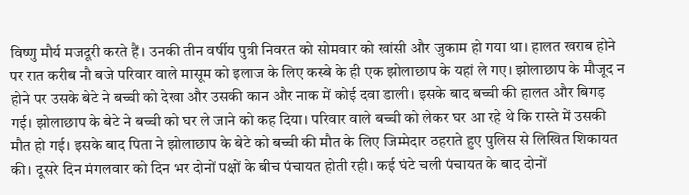विष्णु मौर्य मजदूरी करते हैं। उनकी तीन वर्षीय पुत्री निवरत को सोमवार को खांसी और जुकाम हो गया था। हालत खराब होने पर रात करीब नौ बजे परिवार वाले मासूम को इलाज के लिए कस्बे के ही एक झोलाछाप के यहां ले गए। झोलाछाप के मौजूद न होने पर उसके बेटे ने बच्ची को देखा और उसकी कान और नाक में कोई दवा डाली। इसके बाद बच्ची की हालत और बिगड़ गई। झोलाछाप के बेटे ने बच्ची को घर ले जाने को कह दिया। परिवार वाले बच्ची को लेकर घर आ रहे थे कि रास्ते में उसकी मौत हो गई। इसके बाद पिता ने झोलाछाप के बेटे को बच्ची की मौत के लिए जिम्मेदार ठहराते हुए पुलिस से लिखित शिकायत की। दूसरे दिन मंगलवार को दिन भर दोनों पक्षों के बीच पंचायत होती रही। कई घंटे चली पंचायत के बाद दोनों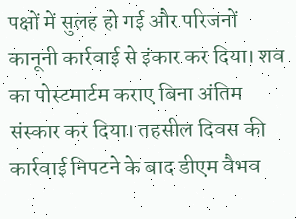पक्षों में सुलह हो गई और परिजनों कानूनी कार्रवाई से इंकार कर दिया। शव का पोस्टमार्टम कराए बिना अंतिम संस्कार कर दिया। तहसील दिवस की कार्रवाई निपटने के बाद डीएम वैभव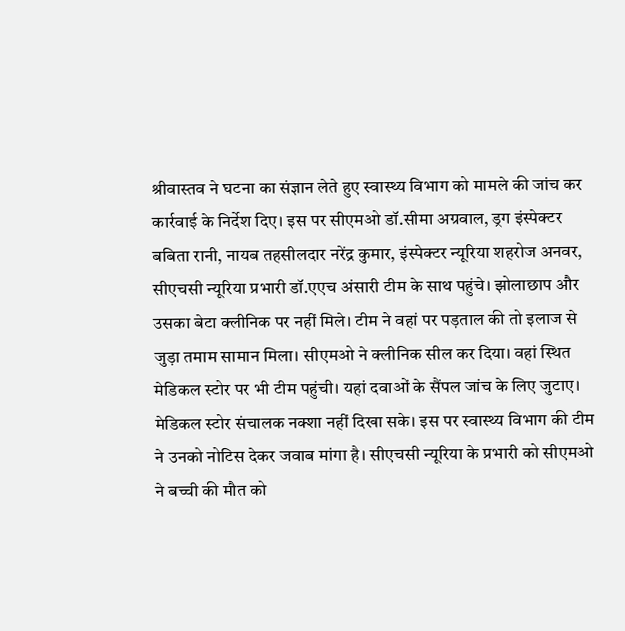श्रीवास्तव ने घटना का संज्ञान लेते हुए स्वास्थ्य विभाग को मामले की जांच कर कार्रवाई के निर्देश दिए। इस पर सीएमओ डॉ.सीमा अग्रवाल, ड्रग इंस्पेक्टर बबिता रानी, नायब तहसीलदार नरेंद्र कुमार, इंस्पेक्टर न्यूरिया शहरोज अनवर, सीएचसी न्यूरिया प्रभारी डॉ.एएच अंसारी टीम के साथ पहुंचे। झोलाछाप और उसका बेटा क्लीनिक पर नहीं मिले। टीम ने वहां पर पड़ताल की तो इलाज से जुड़ा तमाम सामान मिला। सीएमओ ने क्लीनिक सील कर दिया। वहां स्थित मेडिकल स्टोर पर भी टीम पहुंची। यहां दवाओं के सैंपल जांच के लिए जुटाए। मेडिकल स्टोर संचालक नक्शा नहीं दिखा सके। इस पर स्वास्थ्य विभाग की टीम ने उनको नोटिस देकर जवाब मांगा है। सीएचसी न्यूरिया के प्रभारी को सीएमओ ने बच्ची की मौत को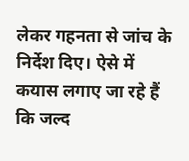लेकर गहनता से जांच के निर्देश दिए। ऐसे में कयास लगाए जा रहे हैं कि जल्द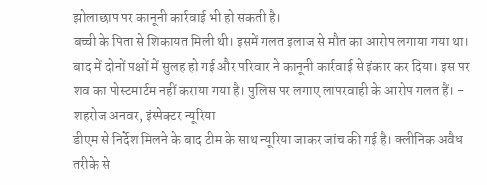झोलाछाप पर कानूनी कार्रवाई भी हो सकती है।
बच्ची के पिता से शिकायत मिली थी। इसमें गलत इलाज से मौत का आरोप लगाया गया था। बाद में दोनों पक्षों में सुलह हो गई और परिवार ने कानूनी कार्रवाई से इंकार कर दिया। इस पर शव का पोस्टमार्टम नहीं कराया गया है। पुलिस पर लगाए लापरवाही के आरोप गलत हैं। - शहरोज अनवर, इंस्पेक्टर न्यूरिया
डीएम से निर्देश मिलने के बाद टीम के साथ न्यूरिया जाकर जांच की गई है। क्लीनिक अवैध तरीके से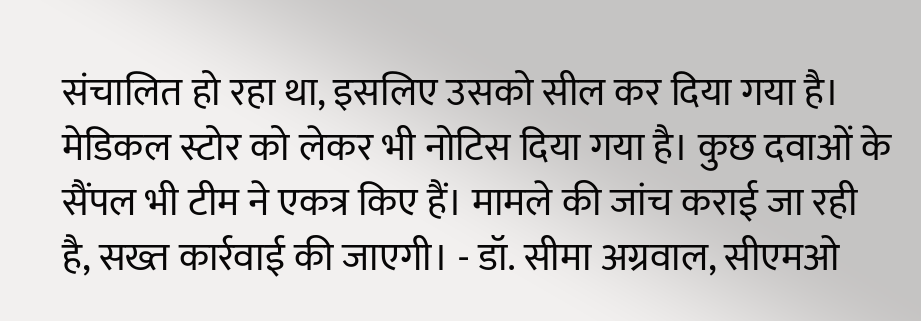संचालित हो रहा था, इसलिए उसको सील कर दिया गया है। मेडिकल स्टोर को लेकर भी नोटिस दिया गया है। कुछ दवाओं के सैंपल भी टीम ने एकत्र किए हैं। मामले की जांच कराई जा रही है, सख्त कार्रवाई की जाएगी। - डॉ. सीमा अग्रवाल, सीएमओ